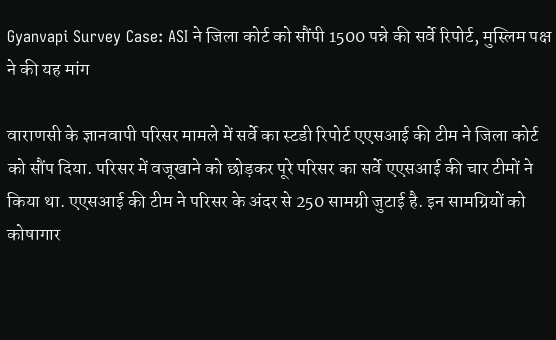Gyanvapi Survey Case: ASI ने जिला कोर्ट को सौंपी 1500 पन्ने की सर्वे रिपोर्ट, मुस्लिम पक्ष ने की यह मांग

वाराणसी के ज्ञानवापी परिसर मामले में सर्वे का स्टडी रिपोर्ट एएसआई की टीम ने जिला कोर्ट को सौंप दिया. परिसर में वजूखाने को छोड़कर पूरे परिसर का सर्वे एएसआई की चार टीमों ने किया था. एएसआई की टीम ने परिसर के अंदर से 250 सामग्री जुटाई है. इन सामग्रियों को कोषागार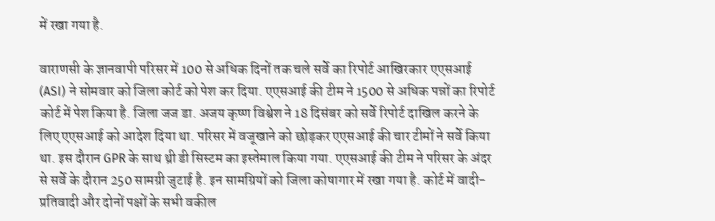में रखा गया है.

वाराणसी के ज्ञानवापी परिसर में 100 से अधिक दिनों तक चले सर्वे का रिपोर्ट आखिरकार एएसआई (ASI) ने सोमवार को जिला कोर्ट को पेश कर दिया. एएसआई की टीम ने 1500 से अधिक पन्नों का रिपोर्ट कोर्ट में पेश किया है. जिला जज डा. अजय कृष्ण विश्वेश ने 18 दिसंबर को सर्वे रिपोर्ट दाखिल करने के लिए एएसआई को आदेश दिया था. परिसर में वजूखाने को छोड़कर एएसआई की चार टीमों ने सर्वे किया था. इस दौरान GPR के साथ थ्री डी सिस्टम का इस्तेमाल किया गया. एएसआई की टीम ने परिसर के अंदर से सर्वे के दौरान 250 सामग्री जुटाई है. इन सामग्रियों को जिला कोषागार में रखा गया है. कोर्ट में वादी-प्रतिवादी और दोनों पक्षों के सभी वकील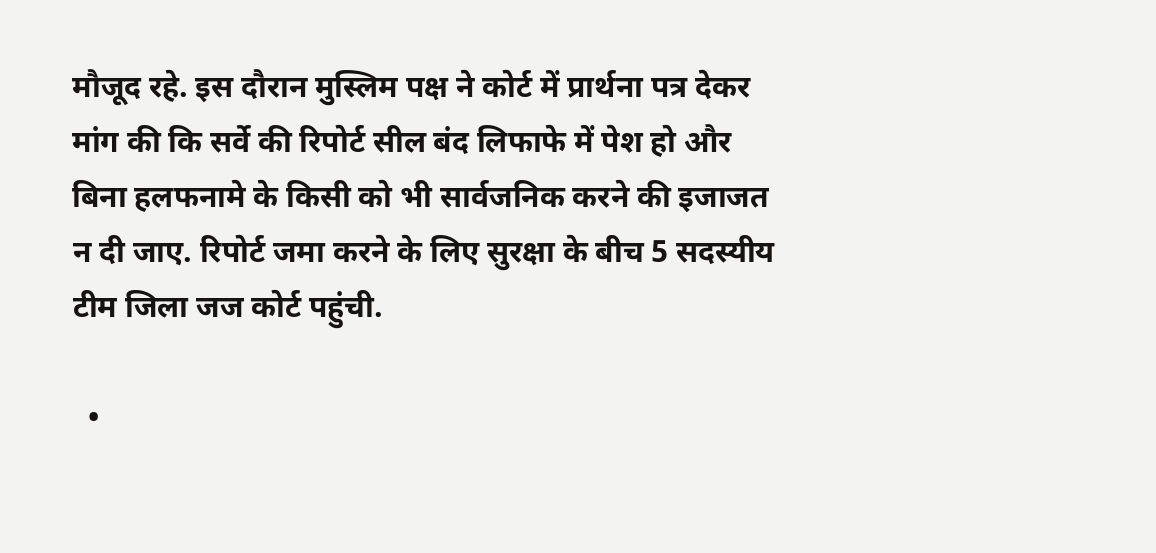मौजूद रहे. इस दौरान मुस्लिम पक्ष ने कोर्ट में प्रार्थना पत्र देकर मांग की कि सर्वे की रिपोर्ट सील बंद लिफाफे में पेश हो और बिना हलफनामे के किसी को भी सार्वजनिक करने की इजाजत न दी जाए. रिपोर्ट जमा करने के लिए सुरक्षा के बीच 5 सदस्यीय टीम जिला जज कोर्ट पहुंची.

  •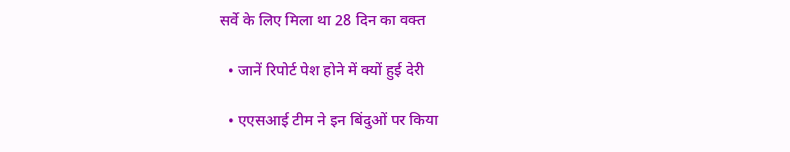सर्वे के लिए मिला था 28 दिन का वक्त

  • जानें रिपोर्ट पेश होने में क्यों हुई देरी

  • एएसआई टीम ने इन बिंदुओं पर किया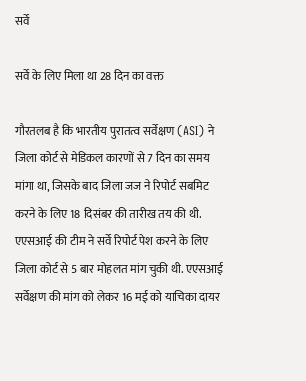सर्वे

सर्वे के लिए मिला था 28 दिन का वक्त

गौरतलब है कि भारतीय पुरातत्व सर्वेक्षण (ASI) ने जिला कोर्ट से मेडिकल कारणों से 7 दिन का समय मांगा था, जिसके बाद जिला जज ने रिपोर्ट सबमिट करने के लिए 18 दिसंबर की तारीख तय की थी. एएसआई की टीम ने सर्वे रिपोर्ट पेश करने के लिए जिला कोर्ट से 5 बार मोहलत मांग चुकी थी. एएसआई सर्वेक्षण की मांग को लेकर 16 मई को याचिका दायर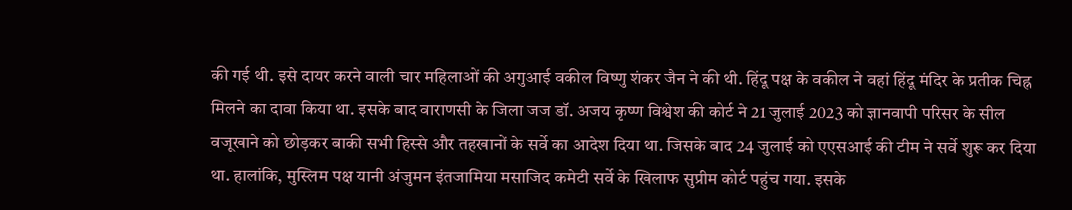की गई थी. इसे दायर करने वाली चार महिलाओं की अगुआई वकील विष्णु शंकर जैन ने की थी. हिंदू पक्ष के वकील ने वहां हिंदू मंदिर के प्रतीक चिह्न मिलने का दावा किया था. इसके बाद वाराणसी के जिला जज डॉ. अजय कृष्‍ण विश्वेश की कोर्ट ने 21 जुलाई 2023 को ज्ञानवापी परिसर के सील वजूखाने को छोड़कर बाकी सभी हिस्‍से और तहखानों के सर्वे का आदेश दिया था. जिसके बाद 24 जुलाई को एएसआई की टीम ने सर्वे शुरू कर दिया था. हालांकि, मुस्लिम पक्ष यानी अंजुमन इंतजामिया मसाजिद कमेटी सर्वे के खिलाफ सुप्रीम कोर्ट पहुंच गया. इसके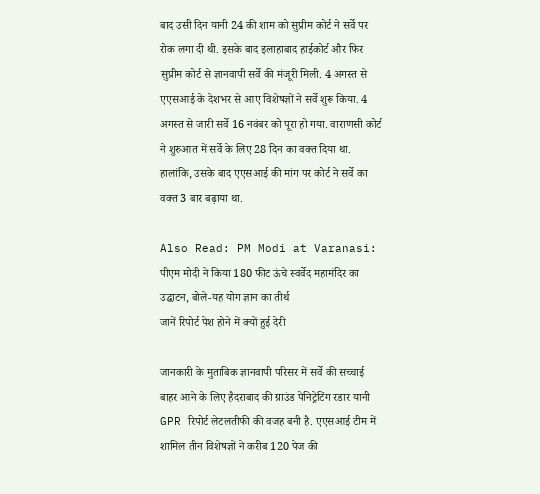बाद उसी दिन यानी 24 की शाम को सुप्रीम कोर्ट ने सर्वे पर रोक लगा दी थी. इसके बाद इलाहाबाद हाईकोर्ट और फिर सुप्रीम कोर्ट से ज्ञानवापी सर्वे की मंजूरी मिली. 4 अगस्त से एएसआई के देशभर से आए विशेषज्ञों ने सर्वे शुरू किया. 4 अगस्‍त से जारी सर्वे 16 नवंबर को पूरा हो गया. वाराणसी कोर्ट ने शुरुआत में सर्वे के लिए 28 दिन का वक्त दिया था. हालांकि, उसके बाद एएसआई की मांग पर कोर्ट ने सर्वे का वक्त 3 बार बढ़ाया था.

Also Read: PM Modi at Varanasi: पीएम मोदी ने किया 180 फीट ऊंचे स्वर्वेद महामंदिर का उद्घाटन, बोले-यह योग ज्ञान का तीर्थ
जानें रिपोर्ट पेश होने में क्यों हुई देरी

जानकारी के मुताबिक ज्ञानवापी परिसर में सर्वे की सच्चाई बाहर आने के लिए हैदराबाद की ग्राउंड पेनिट्रेटिंग रडार यानी GPR रिपोर्ट लेटलतीफी की वजह बनी है. एएसआई टीम में शामिल तीन विशेषज्ञों ने करीब 120 पेज की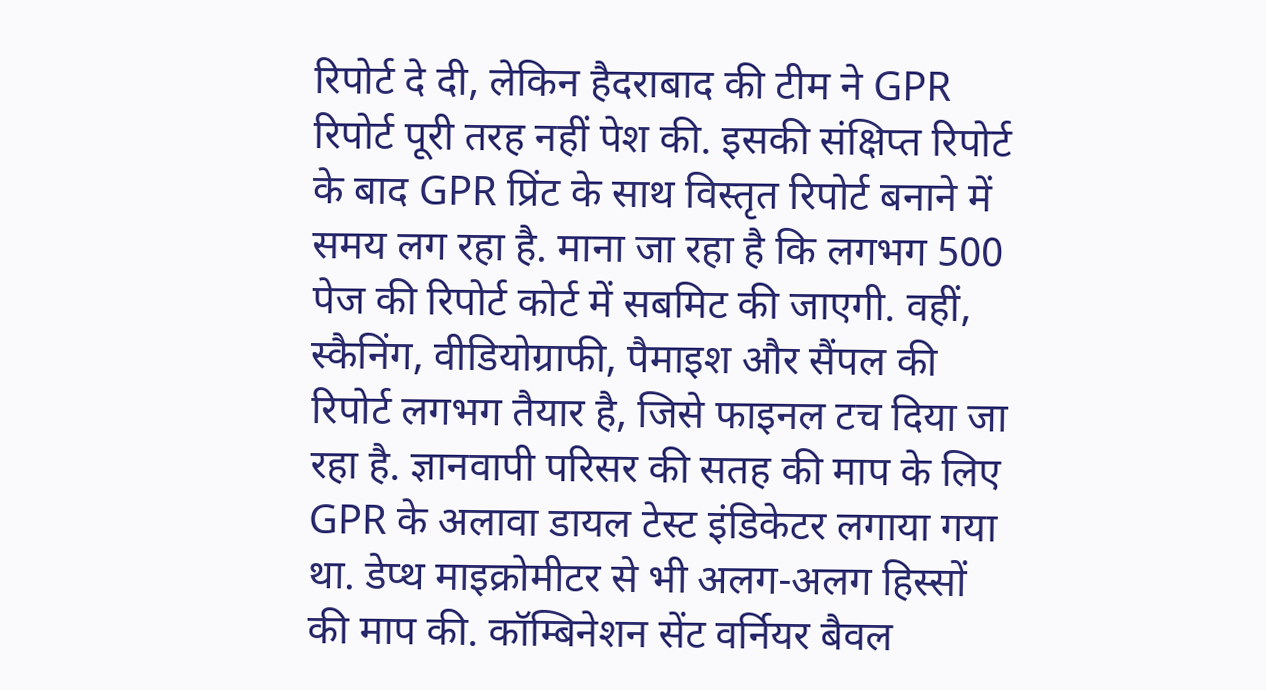रिपोर्ट दे दी, लेकिन हैदराबाद की टीम ने GPR रिपोर्ट पूरी तरह नहीं पेश की. इसकी संक्षिप्त रिपोर्ट के बाद GPR प्रिंट के साथ विस्तृत रिपोर्ट बनाने में समय लग रहा है. माना जा रहा है कि लगभग 500 पेज की रिपोर्ट कोर्ट में सबमिट की जाएगी. वहीं, स्कैनिंग, वीडियोग्राफी, पैमाइश और सैंपल की रिपोर्ट लगभग तैयार है, जिसे फाइनल टच दिया जा रहा है. ज्ञानवापी परिसर की सतह की माप के लिए GPR के अलावा डायल टेस्ट इंडिकेटर लगाया गया था. डेप्थ माइक्रोमीटर से भी अलग-अलग हिस्सों की माप की. कॉम्बिनेशन सेंट वर्नियर बैवल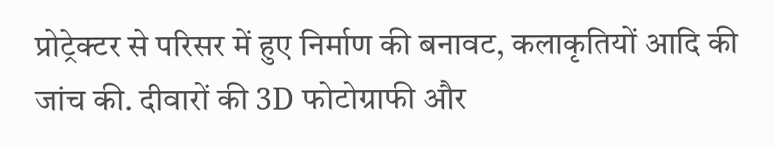प्रोट्रेक्टर से परिसर में हुए निर्माण की बनावट, कलाकृतियों आदि की जांच की. दीवारों की 3D फोटोग्राफी और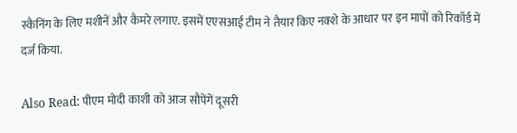स्कैनिंग के लिए मशीनें और कैमरे लगाए. इसमें एएसआई टीम ने तैयार किए नक्शे के आधार पर इन मापों को रिकॉर्ड में दर्ज किया.

Also Read: पीएम मोदी काशी को आज सौपेंगें दूसरी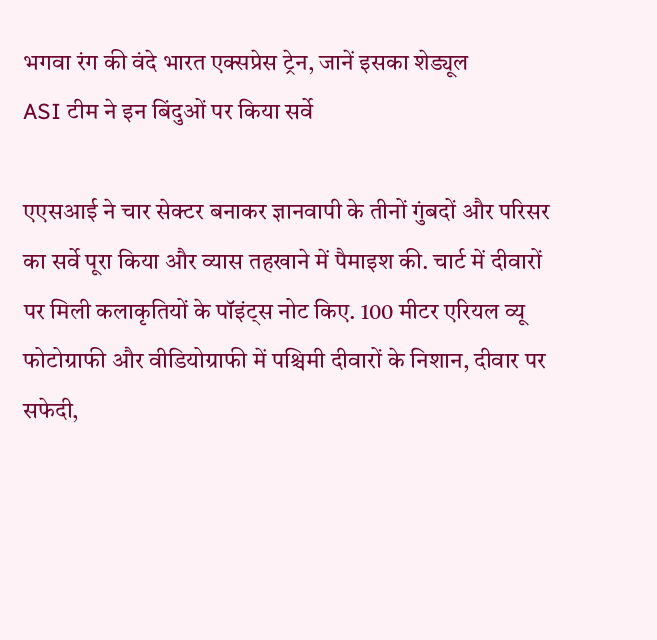भगवा रंग की वंदे भारत एक्सप्रेस ट्रेन, जानें इसका शेड्यूल
ASI टीम ने इन बिंदुओं पर किया सर्वे

एएसआई ने चार सेक्टर बनाकर ज्ञानवापी के तीनों गुंबदों और परिसर का सर्वे पूरा किया और व्यास तहखाने में पैमाइश की. चार्ट में दीवारों पर मिली कलाकृतियों के पॉइंट्स नोट किए. 100 मीटर एरियल व्यू फोटोग्राफी और वीडियोग्राफी में पश्चिमी दीवारों के निशान, दीवार पर सफेदी,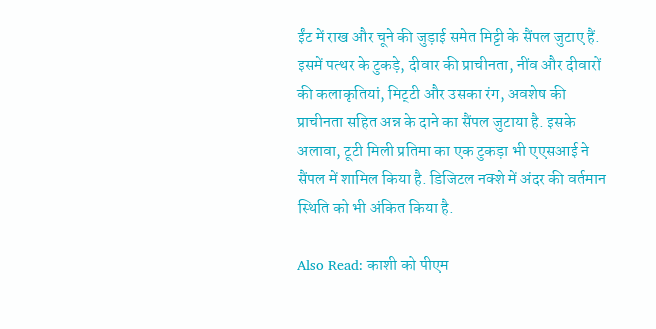ईंट में राख और चूने की जुड़ाई समेत मिट्टी के सैंपल जुटाए हैं. इसमें पत्थर के टुकड़े, दीवार की प्राचीनता, नींव और दीवारों की कलाकृतियां, मिट्‌टी और उसका रंग, अवशेष की प्राचीनता सहित अन्न के दाने का सैंपल जुटाया है. इसके अलावा, टूटी मिली प्रतिमा का एक टुकड़ा भी एएसआई ने सैंपल में शामिल किया है. डिजिटल नक्शे में अंदर की वर्तमान स्थिति को भी अंकित किया है.

Also Read: काशी को पीएम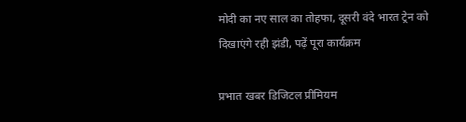मोदी का नए साल का तोहफा, दूसरी वंदे भारत ट्रेन को दिखाएंगे रही झंडी, पढ़ें पूरा कार्यक्रम

प्रभात खबर डिजिटल प्रीमियम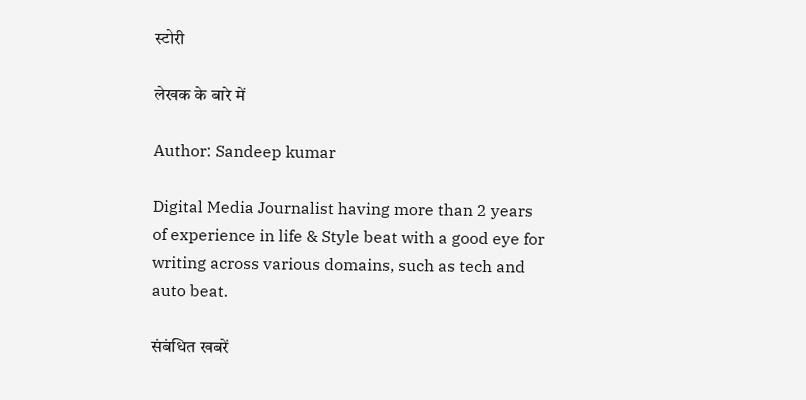स्टोरी

लेखक के बारे में

Author: Sandeep kumar

Digital Media Journalist having more than 2 years of experience in life & Style beat with a good eye for writing across various domains, such as tech and auto beat.

संबंधित खबरें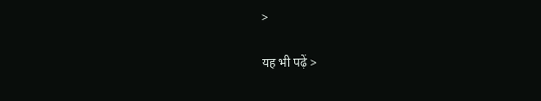>

यह भी पढ़ें >